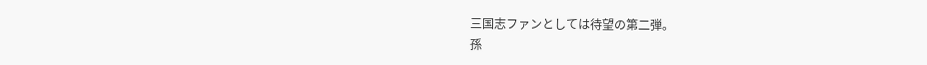三国志ファンとしては待望の第二弾。
孫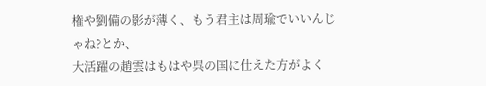権や劉備の影が薄く、もう君主は周瑜でいいんじゃね?とか、
大活躍の趙雲はもはや呉の国に仕えた方がよく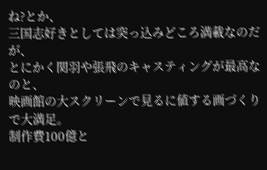ね?とか、
三国志好きとしては突っ込みどころ満載なのだが、
とにかく関羽や張飛のキャスティングが最高なのと、
映画館の大スクリーンで見るに値する画づくりで大満足。
制作費100億と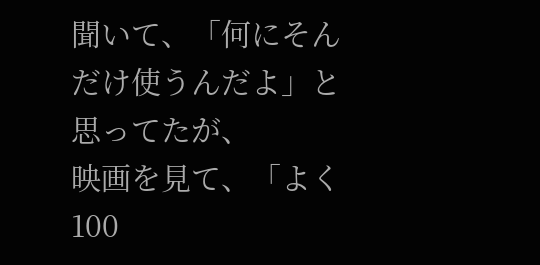聞いて、「何にそんだけ使うんだよ」と思ってたが、
映画を見て、「よく100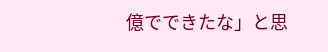億でできたな」と思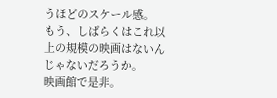うほどのスケール感。
もう、しばらくはこれ以上の規模の映画はないんじゃないだろうか。
映画館で是非。